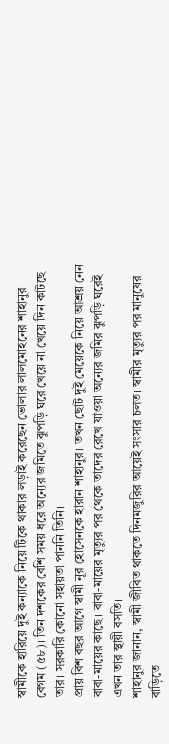স্বামীকে হারিয়ে দুই কন্যাকে নিয়ে টিকে থাকার লড়াই করেছেন ভোলার লালমোহনের শাহানুর বেগম (৫৮)। তিন দশকের বেশি সময় ধরে অন্যের জমিতে ঝুপড়ি ঘরে খেয়ে না খেয়ে দিন কাটছে তার। সরকারি কোনো সহায়তা পাননি তিনি।
প্রায় বিশ বছর আগে স্বামী নূর হোসেনকে হারান শাহানুর। তখন ছোট দুই মেয়েকে নিয়ে আশ্রয় নেন বাবা-মায়ের কাছে। বাবা-মায়ের মৃত্যুর পর থেকে তাদের রেখে যাওয়া অন্যের জমির ঝুপড়ি ঘরেই এখন তার স্থায়ী বসতি।
শাহানুর জানান, স্বামী জীবিত থাকতে দিনমজুরির আয়েই সংসার চলত। স্বামীর মৃত্যুর পর মানুষের বাড়িতে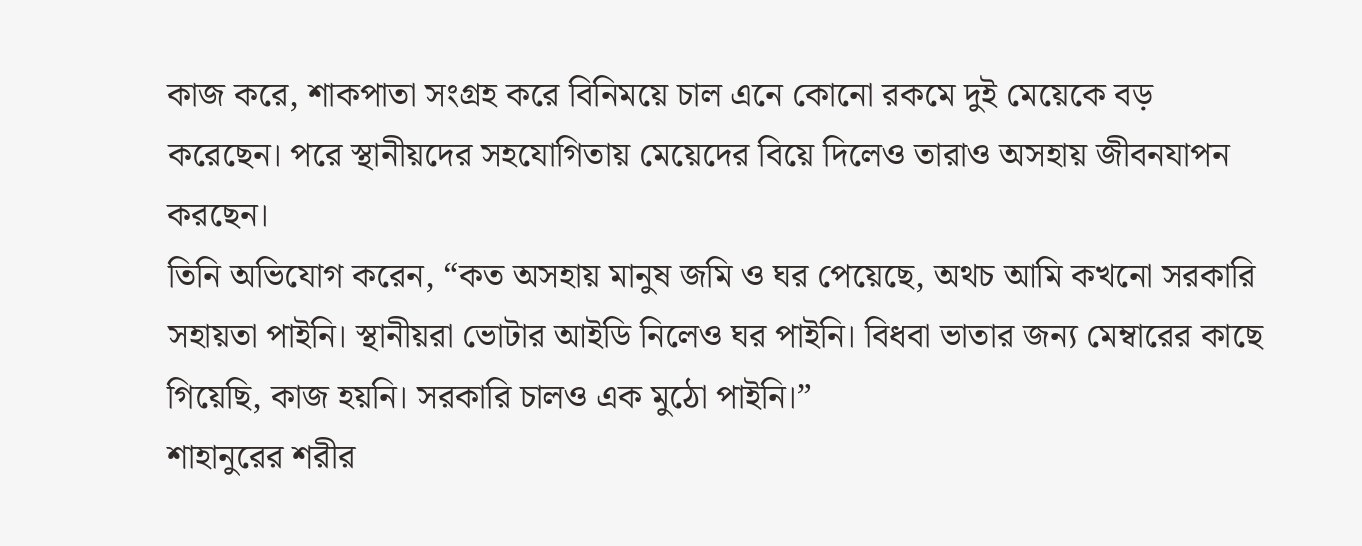কাজ করে, শাকপাতা সংগ্রহ করে বিনিময়ে চাল এনে কোনো রকমে দুই মেয়েকে বড় করেছেন। পরে স্থানীয়দের সহযোগিতায় মেয়েদের বিয়ে দিলেও তারাও অসহায় জীবনযাপন করছেন।
তিনি অভিযোগ করেন, “কত অসহায় মানুষ জমি ও ঘর পেয়েছে, অথচ আমি কখনো সরকারি সহায়তা পাইনি। স্থানীয়রা ভোটার আইডি নিলেও ঘর পাইনি। বিধবা ভাতার জন্য মেম্বারের কাছে গিয়েছি, কাজ হয়নি। সরকারি চালও এক মুঠো পাইনি।”
শাহানুরের শরীর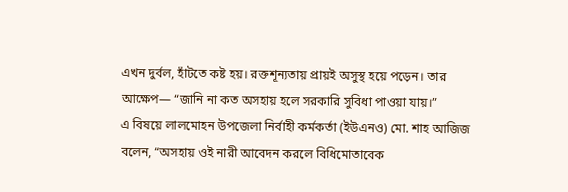এখন দুর্বল, হাঁটতে কষ্ট হয়। রক্তশূন্যতায় প্রায়ই অসুস্থ হয়ে পড়েন। তার আক্ষেপ— “জানি না কত অসহায় হলে সরকারি সুবিধা পাওয়া যায়।”
এ বিষয়ে লালমোহন উপজেলা নির্বাহী কর্মকর্তা (ইউএনও) মো. শাহ আজিজ বলেন, “অসহায় ওই নারী আবেদন করলে বিধিমোতাবেক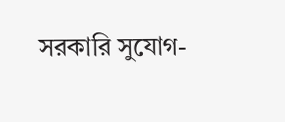সরকারি সুযোগ-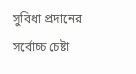সুবিধা প্রদানের সর্বোচ্চ চেষ্টা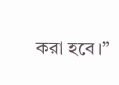করা হবে।”